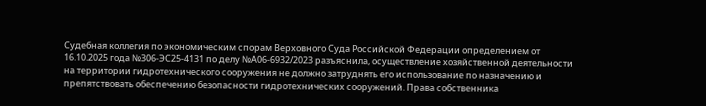Судебная коллегия по экономическим спорам Верховного Суда Российской Федерации определением от 16.10.2025 года №306-ЭС25-4131 по делу №А06-6932/2023 разъяснила, осуществление хозяйственной деятельности на территории гидротехнического сооружения не должно затруднять его использование по назначению и препятствовать обеспечению безопасности гидротехнических сооружений. Права собственника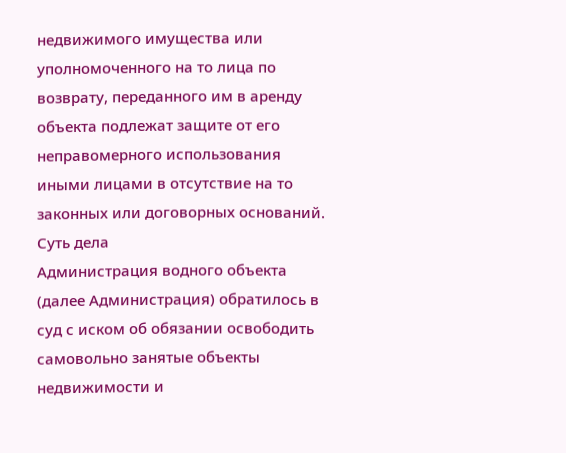недвижимого имущества или уполномоченного на то лица по возврату, переданного им в аренду объекта подлежат защите от его неправомерного использования иными лицами в отсутствие на то законных или договорных оснований.
Суть дела
Администрация водного объекта (далее Администрация) обратилось в суд с иском об обязании освободить самовольно занятые объекты недвижимости и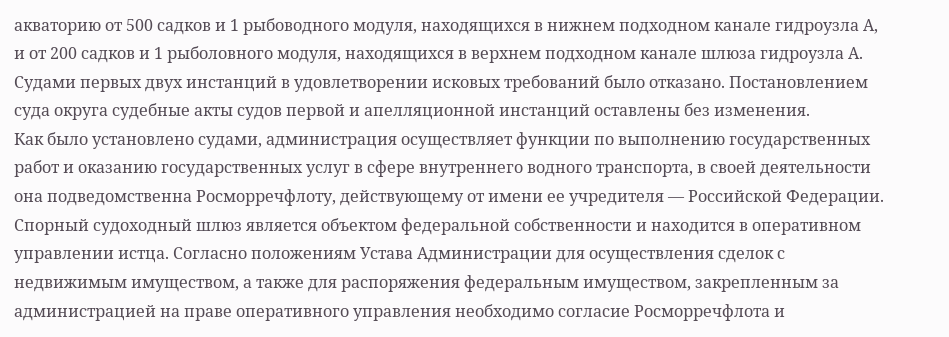акваторию от 500 садков и 1 рыбоводного модуля, находящихся в нижнем подходном канале гидроузла А, и от 200 садков и 1 рыболовного модуля, находящихся в верхнем подходном канале шлюза гидроузла А.
Судами первых двух инстанций в удовлетворении исковых требований было отказано. Постановлением суда округа судебные акты судов первой и апелляционной инстанций оставлены без изменения.
Как было установлено судами, администрация осуществляет функции по выполнению государственных работ и оказанию государственных услуг в сфере внутреннего водного транспорта, в своей деятельности она подведомственна Росморречфлоту, действующему от имени ее учредителя — Российской Федерации.
Спорный судоходный шлюз является объектом федеральной собственности и находится в оперативном управлении истца. Согласно положениям Устава Администрации для осуществления сделок с недвижимым имуществом, а также для распоряжения федеральным имуществом, закрепленным за администрацией на праве оперативного управления необходимо согласие Росморречфлота и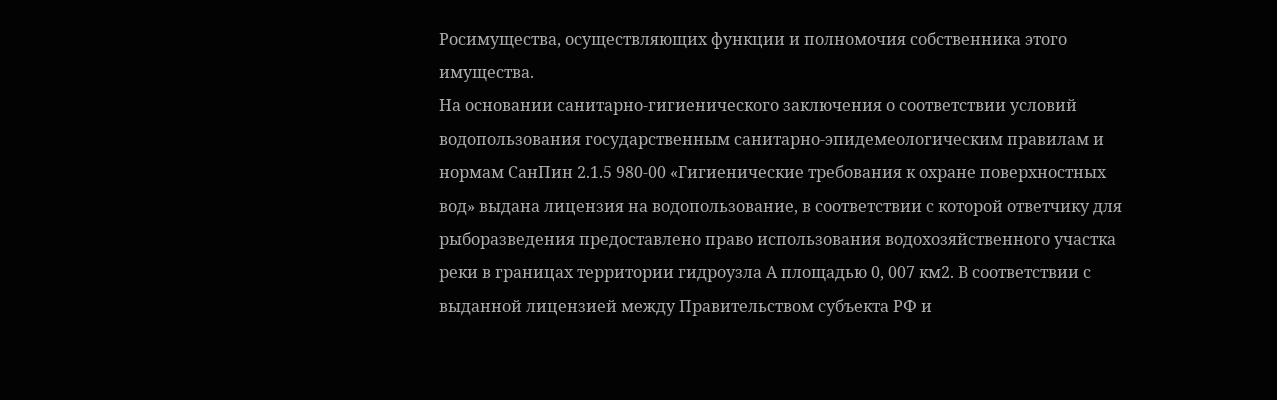Росимущества, осуществляющих функции и полномочия собственника этого имущества.
На основании санитарно-гигиенического заключения о соответствии условий водопользования государственным санитарно-эпидемеологическим правилам и нормам СанПин 2.1.5 980-00 «Гигиенические требования к охране поверхностных вод» выдана лицензия на водопользование, в соответствии с которой ответчику для рыборазведения предоставлено право использования водохозяйственного участка реки в границах территории гидроузла А площадью 0, 007 км2. В соответствии с выданной лицензией между Правительством субъекта РФ и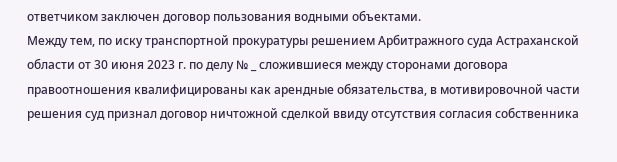ответчиком заключен договор пользования водными объектами.
Между тем, по иску транспортной прокуратуры решением Арбитражного суда Астраханской области от 30 июня 2023 г. по делу № _ сложившиеся между сторонами договора правоотношения квалифицированы как арендные обязательства, в мотивировочной части решения суд признал договор ничтожной сделкой ввиду отсутствия согласия собственника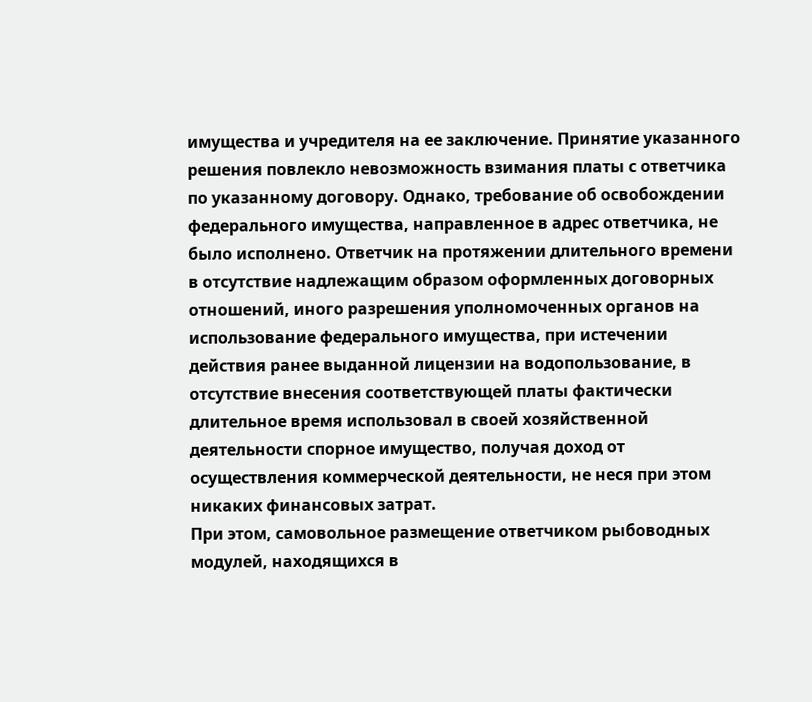имущества и учредителя на ее заключение. Принятие указанного решения повлекло невозможность взимания платы с ответчика по указанному договору. Однако, требование об освобождении федерального имущества, направленное в адрес ответчика, не было исполнено. Ответчик на протяжении длительного времени в отсутствие надлежащим образом оформленных договорных отношений, иного разрешения уполномоченных органов на использование федерального имущества, при истечении действия ранее выданной лицензии на водопользование, в отсутствие внесения соответствующей платы фактически длительное время использовал в своей хозяйственной деятельности спорное имущество, получая доход от осуществления коммерческой деятельности, не неся при этом никаких финансовых затрат.
При этом, самовольное размещение ответчиком рыбоводных модулей, находящихся в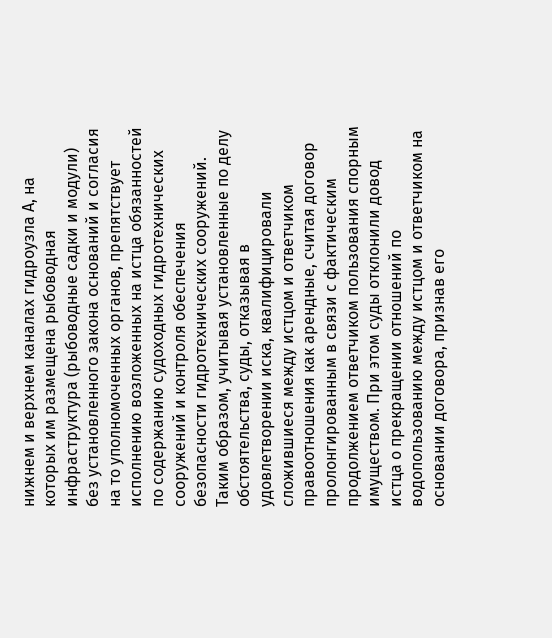нижнем и верхнем каналах гидроузла А, на которых им размещена рыбоводная инфраструктура (рыбоводные садки и модули) без установленного закона оснований и согласия на то уполномоченных органов, препятствует исполнению возложенных на истца обязанностей по содержанию судоходных гидротехнических сооружений и контроля обеспечения безопасности гидротехнических сооружений.
Таким образом, учитывая установленные по делу обстоятельства, суды, отказывая в удовлетворении иска, квалифицировали сложившиеся между истцом и ответчиком правоотношения как арендные, считая договор пролонгированным в связи с фактическим продолжением ответчиком пользования спорным имуществом. При этом суды отклонили довод истца о прекращении отношений по водопользованию между истцом и ответчиком на основании договора, признав его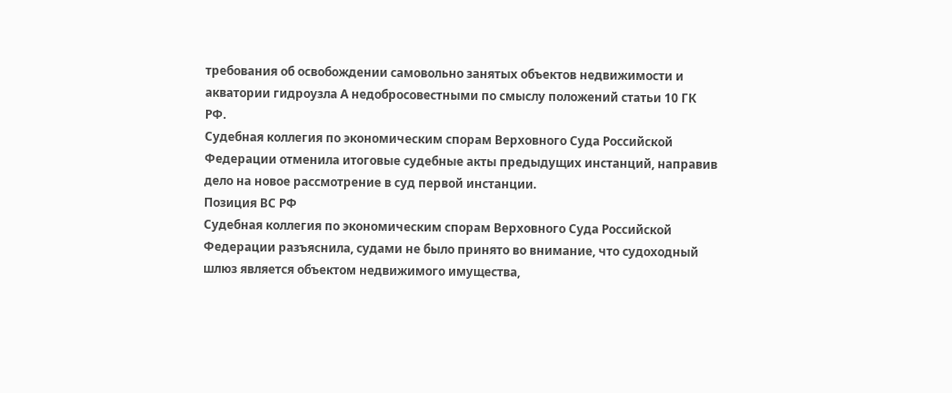требования об освобождении самовольно занятых объектов недвижимости и акватории гидроузла А недобросовестными по смыслу положений статьи 10 ГК РФ.
Судебная коллегия по экономическим спорам Верховного Суда Российской Федерации отменила итоговые судебные акты предыдущих инстанций, направив дело на новое рассмотрение в суд первой инстанции.
Позиция ВС РФ
Судебная коллегия по экономическим спорам Верховного Суда Российской Федерации разъяснила, судами не было принято во внимание, что судоходный шлюз является объектом недвижимого имущества,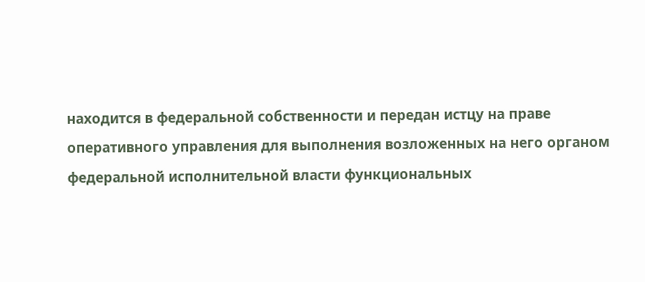находится в федеральной собственности и передан истцу на праве оперативного управления для выполнения возложенных на него органом федеральной исполнительной власти функциональных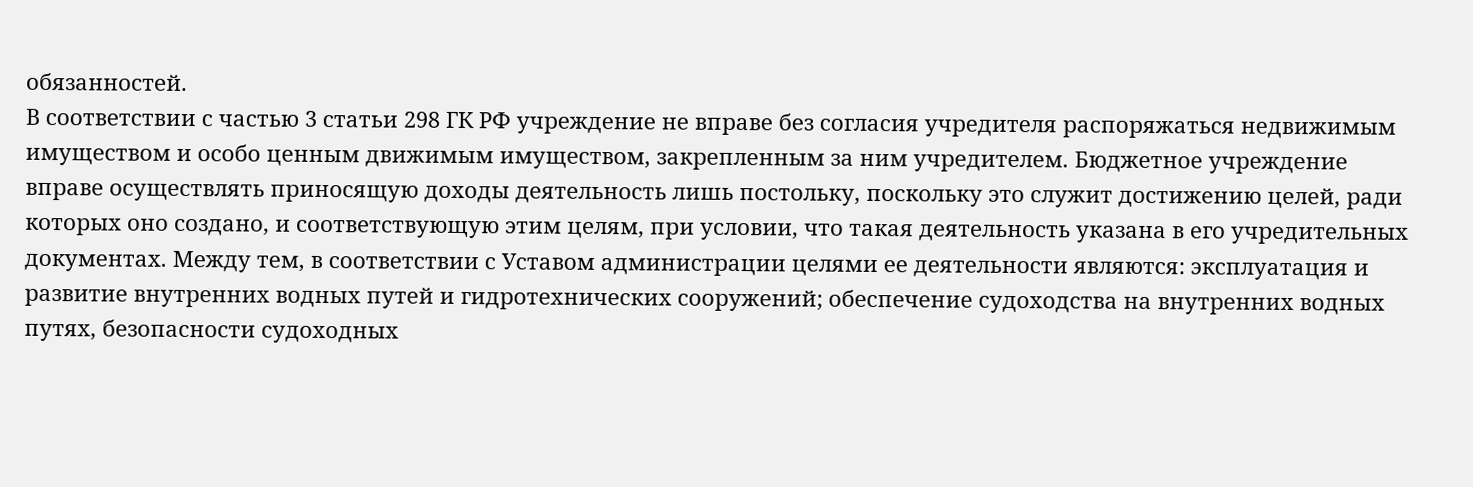обязанностей.
В соответствии с частью 3 статьи 298 ГК РФ учреждение не вправе без согласия учредителя распоряжаться недвижимым имуществом и особо ценным движимым имуществом, закрепленным за ним учредителем. Бюджетное учреждение вправе осуществлять приносящую доходы деятельность лишь постольку, поскольку это служит достижению целей, ради которых оно создано, и соответствующую этим целям, при условии, что такая деятельность указана в его учредительных документах. Между тем, в соответствии с Уставом администрации целями ее деятельности являются: эксплуатация и развитие внутренних водных путей и гидротехнических сооружений; обеспечение судоходства на внутренних водных путях, безопасности судоходных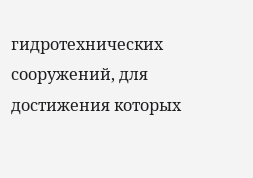гидротехнических сооружений, для достижения которых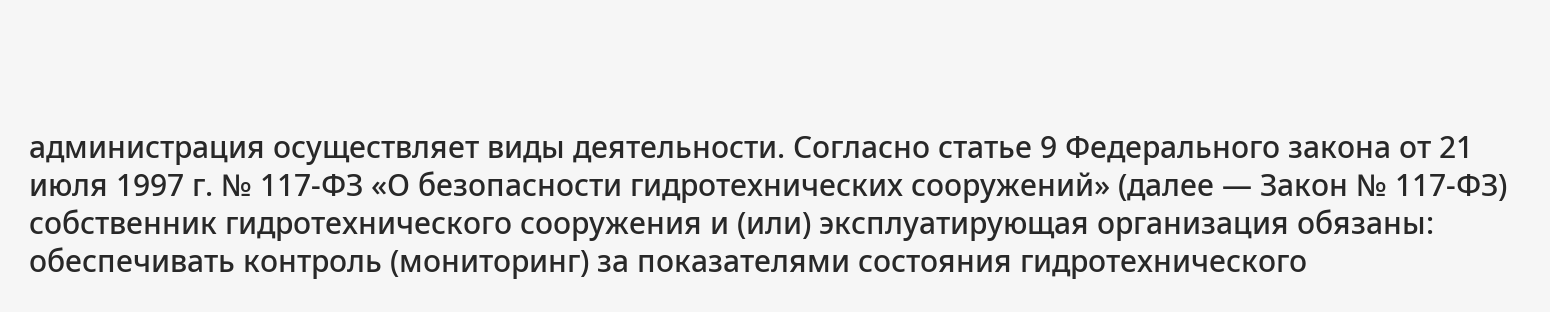администрация осуществляет виды деятельности. Согласно статье 9 Федерального закона от 21 июля 1997 г. № 117-ФЗ «О безопасности гидротехнических сооружений» (далее — Закон № 117-ФЗ) собственник гидротехнического сооружения и (или) эксплуатирующая организация обязаны: обеспечивать контроль (мониторинг) за показателями состояния гидротехнического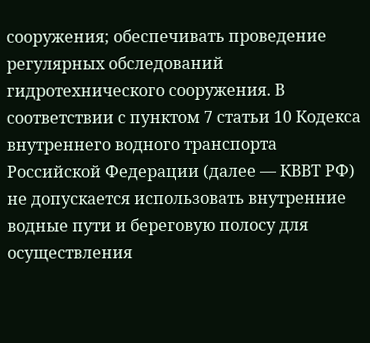сооружения; обеспечивать проведение регулярных обследований гидротехнического сооружения. В соответствии с пунктом 7 статьи 10 Кодекса внутреннего водного транспорта Российской Федерации (далее — КВВТ РФ) не допускается использовать внутренние водные пути и береговую полосу для осуществления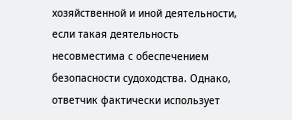хозяйственной и иной деятельности, если такая деятельность несовместима с обеспечением безопасности судоходства. Однако, ответчик фактически использует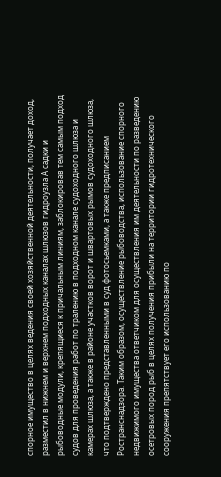спорное имущество в целях ведения своей хозяйственной деятельности, получает доход, разместил в нижнем и верхнем подходных каналах шлюзов гидроузла А садки и рыбоводные модули, крепящиеся к причальным линиям, заблокировав тем самым подход судов для проведения работ по тралению в подходном канале судоходного шлюза и камерах шлюза, а также в районе участков ворот и швартовых рымов судоходного шлюза, что подтверждено представленными в суд фотосьемками, а также предписанием Ространснадзора. Таким образом, осуществление рыбоводства, использование спорного недвижимого имущества ответчиком для осуществления им деятельности по разведению осетровых пород рыб в целях получения прибыли на территории гидротехнического сооружения препятствует его использованию по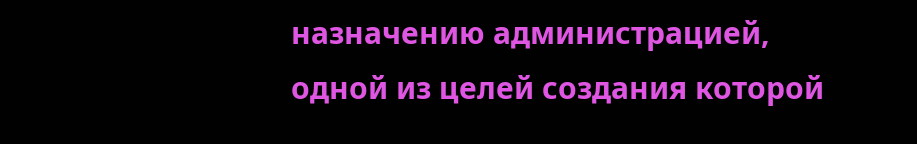назначению администрацией, одной из целей создания которой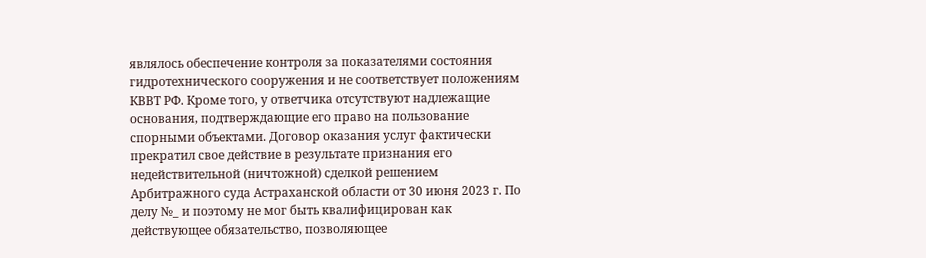являлось обеспечение контроля за показателями состояния гидротехнического сооружения и не соответствует положениям КВВТ РФ. Кроме того, у ответчика отсутствуют надлежащие основания, подтверждающие его право на пользование спорными объектами. Договор оказания услуг фактически прекратил свое действие в результате признания его недействительной (ничтожной) сделкой решением Арбитражного суда Астраханской области от 30 июня 2023 г. По делу №_ и поэтому не мог быть квалифицирован как действующее обязательство, позволяющее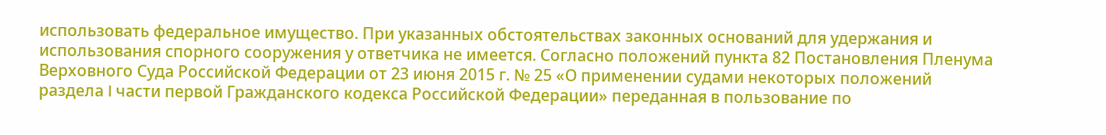использовать федеральное имущество. При указанных обстоятельствах законных оснований для удержания и использования спорного сооружения у ответчика не имеется. Согласно положений пункта 82 Постановления Пленума Верховного Суда Российской Федерации от 23 июня 2015 г. № 25 «О применении судами некоторых положений раздела I части первой Гражданского кодекса Российской Федерации» переданная в пользование по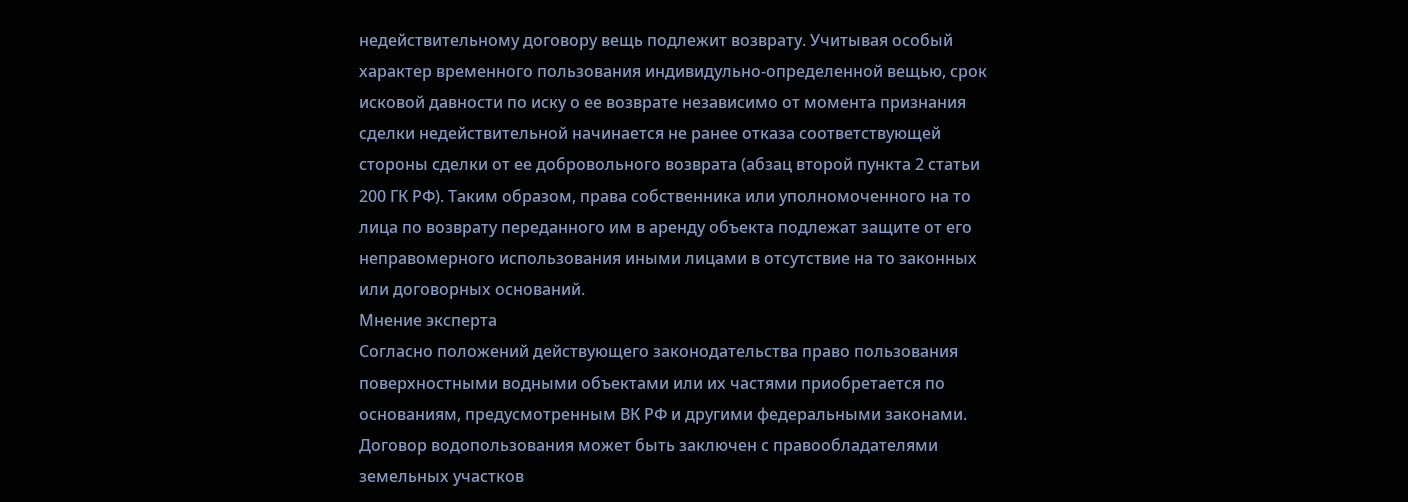недействительному договору вещь подлежит возврату. Учитывая особый характер временного пользования индивидульно-определенной вещью, срок исковой давности по иску о ее возврате независимо от момента признания сделки недействительной начинается не ранее отказа соответствующей стороны сделки от ее добровольного возврата (абзац второй пункта 2 статьи 200 ГК РФ). Таким образом, права собственника или уполномоченного на то лица по возврату переданного им в аренду объекта подлежат защите от его неправомерного использования иными лицами в отсутствие на то законных или договорных оснований.
Мнение эксперта
Согласно положений действующего законодательства право пользования поверхностными водными объектами или их частями приобретается по основаниям, предусмотренным ВК РФ и другими федеральными законами. Договор водопользования может быть заключен с правообладателями земельных участков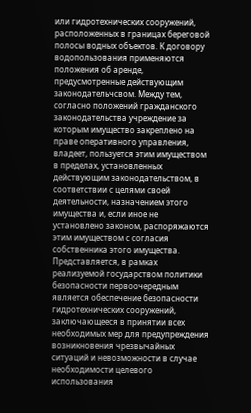или гидротехнических сооружений, расположенных в границах береговой полосы водных объектов. К договору водопользования применяются положения об аренде, предусмотренные действующим законодательчсвом. Между тем, согласно положений гражданского законодательства учреждение за которым имущество закреплено на праве оперативного управления, владеет, пользуется этим имуществом в пределах, установленных действующим законодательством, в соответствии с целями своей деятельности, назначением этого имущества и, если иное не установлено законом, распоряжаются этим имуществом с согласия собственника этого имущества.
Представляется, в рамках реализуемой государством политики безопасности первоочередным является обеспечение безопасности гидротехнических сооружений, заключающееся в принятии всех необходимых мер для предупреждения возникновения чрезвычайных ситуаций и невозможности в случае необходимости целевого использования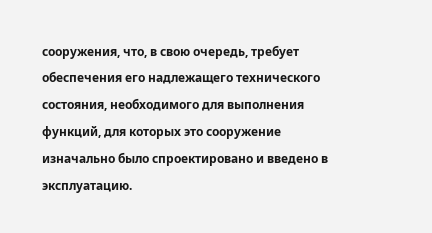сооружения, что, в свою очередь, требует обеспечения его надлежащего технического состояния, необходимого для выполнения функций, для которых это сооружение изначально было спроектировано и введено в эксплуатацию.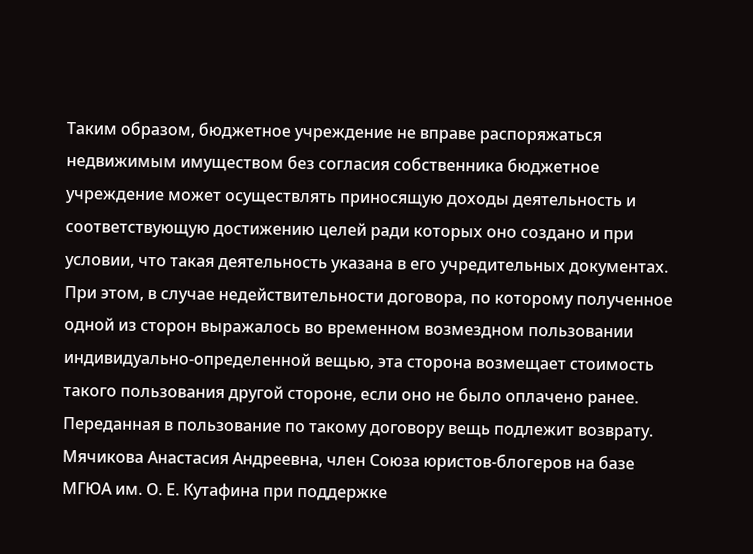Таким образом, бюджетное учреждение не вправе распоряжаться недвижимым имуществом без согласия собственника бюджетное учреждение может осуществлять приносящую доходы деятельность и соответствующую достижению целей ради которых оно создано и при условии, что такая деятельность указана в его учредительных документах. При этом, в случае недействительности договора, по которому полученное одной из сторон выражалось во временном возмездном пользовании индивидуально-определенной вещью, эта сторона возмещает стоимость такого пользования другой стороне, если оно не было оплачено ранее. Переданная в пользование по такому договору вещь подлежит возврату.
Мячикова Анастасия Андреевна, член Союза юристов-блогеров на базе МГЮА им. О. Е. Кутафина при поддержке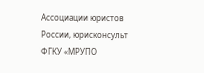Ассоциации юристов России, юрисконсульт ФГКУ «МРУПО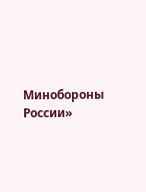Минобороны России»